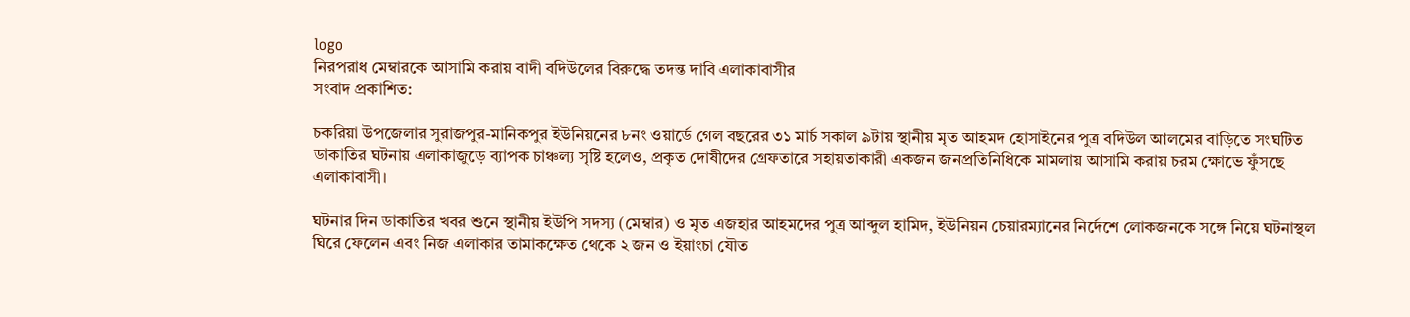logo
নিরপরাধ মেম্বারকে আসামি করায় বাদী বদিউলের বিরুদ্ধে তদন্ত দাবি এলাকাবাসীর
সংবাদ প্রকাশিত:

চকরিয়া উপজেলার সুরাজপুর-মানিকপুর ইউনিয়নের ৮নং ওয়ার্ডে গেল বছরের ৩১ মার্চ সকাল ৯টায় স্থানীয় মৃত আহমদ হোসাইনের পুত্র বদিউল আলমের বাড়িতে সংঘটিত ডাকাতির ঘটনায় এলাকাজুড়ে ব্যাপক চাঞ্চল্য সৃষ্টি হলেও, প্রকৃত দোষীদের গ্রেফতারে সহায়তাকারী একজন জনপ্রতিনিধিকে মামলায় আসামি করায় চরম ক্ষোভে ফুঁসছে এলাকাবাসী।

ঘটনার দিন ডাকাতির খবর শুনে স্থানীয় ইউপি সদস্য (মেম্বার) ও মৃত এজহার আহমদের পুত্র আব্দুল হামিদ, ইউনিয়ন চেয়ারম্যানের নির্দেশে লোকজনকে সঙ্গে নিয়ে ঘটনাস্থল ঘিরে ফেলেন এবং নিজ এলাকার তামাকক্ষেত থেকে ২ জন ও ইয়াংচা যৌত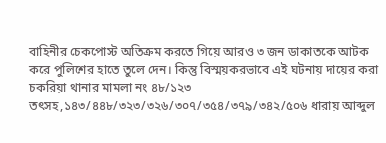বাহিনীর চেকপোস্ট অতিক্রম করতে গিয়ে আরও ৩ জন ডাকাতকে আটক করে পুলিশের হাতে তুলে দেন। কিন্তু বিস্ময়করভাবে এই ঘটনায় দায়ের করা চকরিয়া থানার মামলা নং ৪৮/১২৩ তৎসহ,১৪৩/৪৪৮/৩২৩/৩২৬/৩০৭/৩৫৪/৩৭৯/৩৪২/৫০৬ ধারায় আব্দুল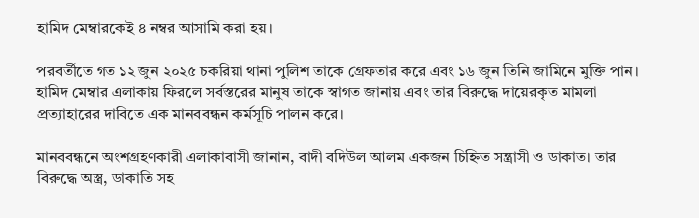হামিদ মেম্বারকেই ৪ নম্বর আসামি করা হয়।

পরবর্তীতে গত ১২ জুন ২০২৫ চকরিয়া থানা পুলিশ তাকে গ্রেফতার করে এবং ১৬ জুন তিনি জামিনে মুক্তি পান। হামিদ মেম্বার এলাকায় ফিরলে সর্বস্তরের মানুষ তাকে স্বাগত জানায় এবং তার বিরুদ্ধে দায়েরকৃত মামলা প্রত্যাহারের দাবিতে এক মানববন্ধন কর্মসূচি পালন করে।

মানববন্ধনে অংশগ্রহণকারী এলাকাবাসী জানান, বাদী বদিউল আলম একজন চিহ্নিত সন্ত্রাসী ও ডাকাত। তার বিরুদ্ধে অস্ত্র, ডাকাতি সহ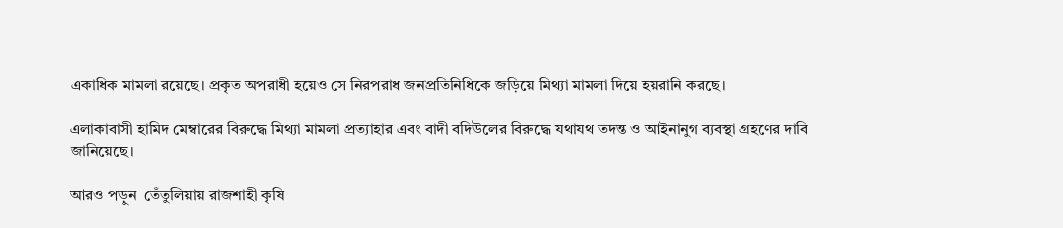একাধিক মামলা রয়েছে। প্রকৃত অপরাধী হয়েও সে নিরপরাধ জনপ্রতিনিধিকে জড়িয়ে মিথ্যা মামলা দিয়ে হয়রানি করছে।

এলাকাবাসী হামিদ মেম্বারের বিরুদ্ধে মিথ্যা মামলা প্রত্যাহার এবং বাদী বদিউলের বিরুদ্ধে যথাযথ তদন্ত ও আইনানুগ ব্যবস্থা গ্রহণের দাবি জানিয়েছে।

আরও পড়ুন  তেঁতুলিয়ায় রাজশাহী কৃষি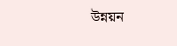উন্নয়ন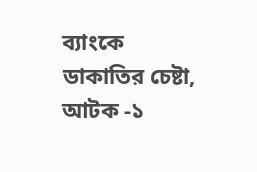ব্যাংকে ডাকাতির চেষ্টা, আটক -১